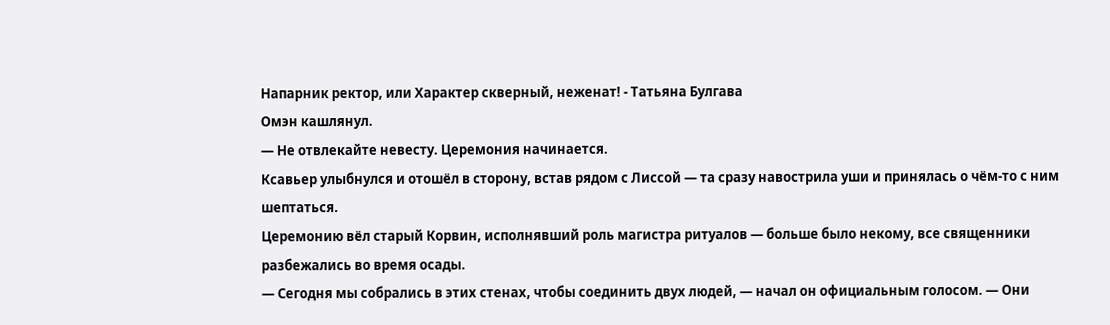Напарник ректор, или Характер скверный, неженат! - Татьяна Булгава
Омэн кашлянул.
— Не отвлекайте невесту. Церемония начинается.
Ксавьер улыбнулся и отошёл в сторону, встав рядом с Лиссой — та сразу навострила уши и принялась о чём-то с ним шептаться.
Церемонию вёл старый Корвин, исполнявший роль магистра ритуалов — больше было некому, все священники разбежались во время осады.
— Сегодня мы собрались в этих стенах, чтобы соединить двух людей, — начал он официальным голосом. — Они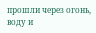прошли через огонь, воду и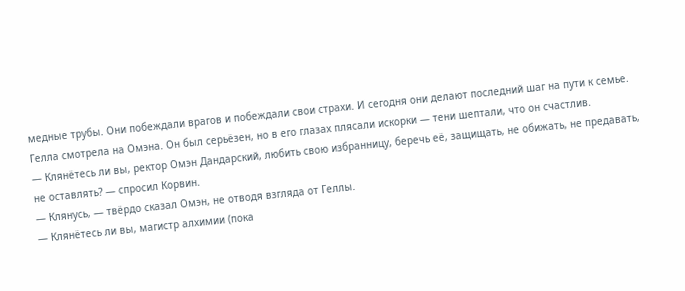медные трубы. Они побеждали врагов и побеждали свои страхи. И сегодня они делают последний шаг на пути к семье.
Гелла смотрела на Омэна. Он был серьёзен, но в его глазах плясали искорки — тени шептали, что он счастлив.
— Клянётесь ли вы, ректор Омэн Дандарский, любить свою избранницу, беречь её, защищать, не обижать, не предавать, не оставлять? — спросил Корвин.
— Клянусь, — твёрдо сказал Омэн, не отводя взгляда от Геллы.
— Клянётесь ли вы, магистр алхимии (пока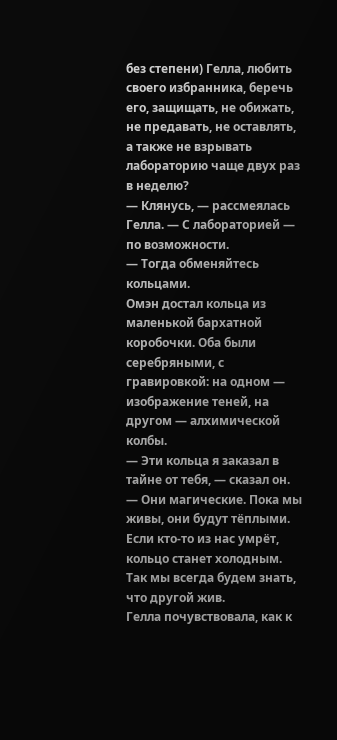без степени) Гелла, любить своего избранника, беречь его, защищать, не обижать, не предавать, не оставлять, а также не взрывать лабораторию чаще двух раз в неделю?
— Клянусь, — рассмеялась Гелла. — С лабораторией — по возможности.
— Тогда обменяйтесь кольцами.
Омэн достал кольца из маленькой бархатной коробочки. Оба были серебряными, с гравировкой: на одном — изображение теней, на другом — алхимической колбы.
— Эти кольца я заказал в тайне от тебя, — сказал он. — Они магические. Пока мы живы, они будут тёплыми. Если кто-то из нас умрёт, кольцо станет холодным. Так мы всегда будем знать, что другой жив.
Гелла почувствовала, как к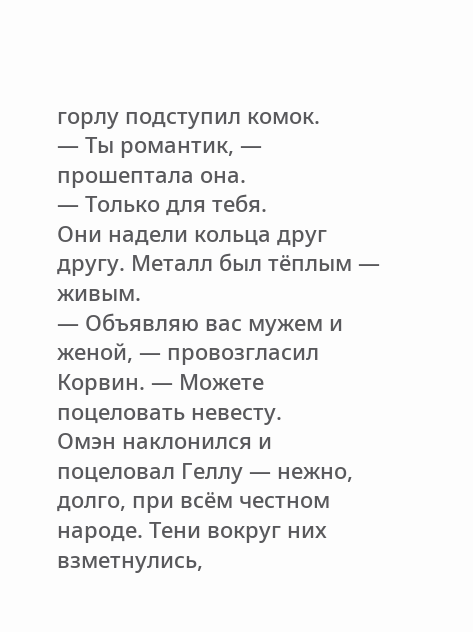горлу подступил комок.
— Ты романтик, — прошептала она.
— Только для тебя.
Они надели кольца друг другу. Металл был тёплым — живым.
— Объявляю вас мужем и женой, — провозгласил Корвин. — Можете поцеловать невесту.
Омэн наклонился и поцеловал Геллу — нежно, долго, при всём честном народе. Тени вокруг них взметнулись,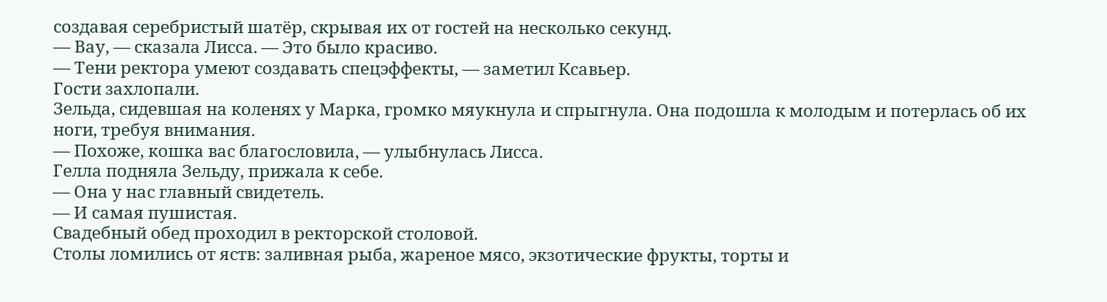создавая серебристый шатёр, скрывая их от гостей на несколько секунд.
— Вау, — сказала Лисса. — Это было красиво.
— Тени ректора умеют создавать спецэффекты, — заметил Ксавьер.
Гости захлопали.
Зельда, сидевшая на коленях у Марка, громко мяукнула и спрыгнула. Она подошла к молодым и потерлась об их ноги, требуя внимания.
— Похоже, кошка вас благословила, — улыбнулась Лисса.
Гелла подняла Зельду, прижала к себе.
— Она у нас главный свидетель.
— И самая пушистая.
Свадебный обед проходил в ректорской столовой.
Столы ломились от яств: заливная рыба, жареное мясо, экзотические фрукты, торты и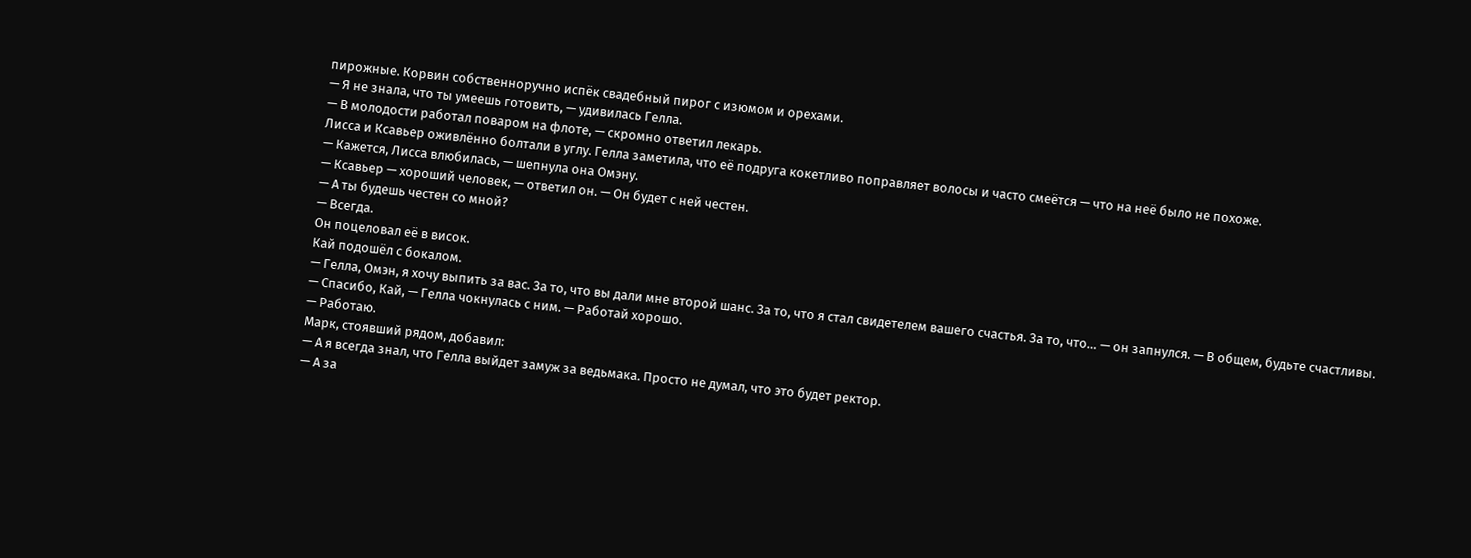пирожные. Корвин собственноручно испёк свадебный пирог с изюмом и орехами.
— Я не знала, что ты умеешь готовить, — удивилась Гелла.
— В молодости работал поваром на флоте, — скромно ответил лекарь.
Лисса и Ксавьер оживлённо болтали в углу. Гелла заметила, что её подруга кокетливо поправляет волосы и часто смеётся — что на неё было не похоже.
— Кажется, Лисса влюбилась, — шепнула она Омэну.
— Ксавьер — хороший человек, — ответил он. — Он будет с ней честен.
— А ты будешь честен со мной?
— Всегда.
Он поцеловал её в висок.
Кай подошёл с бокалом.
— Гелла, Омэн, я хочу выпить за вас. За то, что вы дали мне второй шанс. За то, что я стал свидетелем вашего счастья. За то, что… — он запнулся. — В общем, будьте счастливы.
— Спасибо, Кай, — Гелла чокнулась с ним. — Работай хорошо.
— Работаю.
Марк, стоявший рядом, добавил:
— А я всегда знал, что Гелла выйдет замуж за ведьмака. Просто не думал, что это будет ректор.
— А за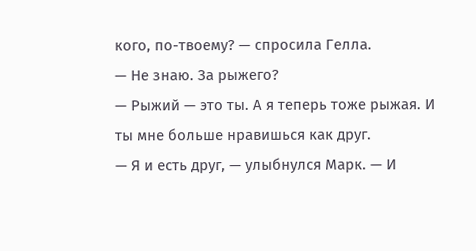кого, по-твоему? — спросила Гелла.
— Не знаю. За рыжего?
— Рыжий — это ты. А я теперь тоже рыжая. И ты мне больше нравишься как друг.
— Я и есть друг, — улыбнулся Марк. — И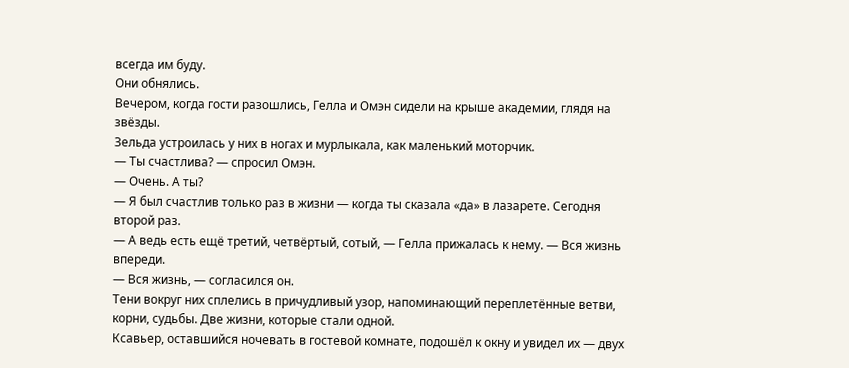всегда им буду.
Они обнялись.
Вечером, когда гости разошлись, Гелла и Омэн сидели на крыше академии, глядя на звёзды.
Зельда устроилась у них в ногах и мурлыкала, как маленький моторчик.
— Ты счастлива? — спросил Омэн.
— Очень. А ты?
— Я был счастлив только раз в жизни — когда ты сказала «да» в лазарете. Сегодня второй раз.
— А ведь есть ещё третий, четвёртый, сотый, — Гелла прижалась к нему. — Вся жизнь впереди.
— Вся жизнь, — согласился он.
Тени вокруг них сплелись в причудливый узор, напоминающий переплетённые ветви, корни, судьбы. Две жизни, которые стали одной.
Ксавьер, оставшийся ночевать в гостевой комнате, подошёл к окну и увидел их — двух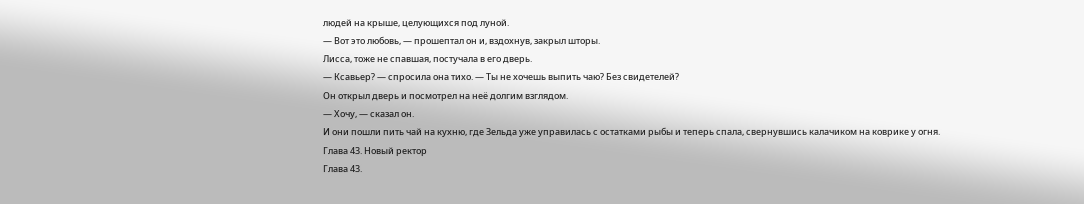людей на крыше, целующихся под луной.
— Вот это любовь, — прошептал он и, вздохнув, закрыл шторы.
Лисса, тоже не спавшая, постучала в его дверь.
— Ксавьер? — спросила она тихо. — Ты не хочешь выпить чаю? Без свидетелей?
Он открыл дверь и посмотрел на неё долгим взглядом.
— Хочу, — сказал он.
И они пошли пить чай на кухню, где Зельда уже управилась с остатками рыбы и теперь спала, свернувшись калачиком на коврике у огня.
Глава 43. Новый ректор
Глава 43.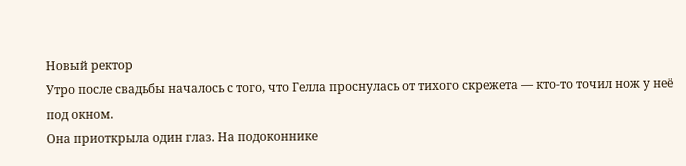Новый ректор
Утро после свадьбы началось с того, что Гелла проснулась от тихого скрежета — кто-то точил нож у неё под окном.
Она приоткрыла один глаз. На подоконнике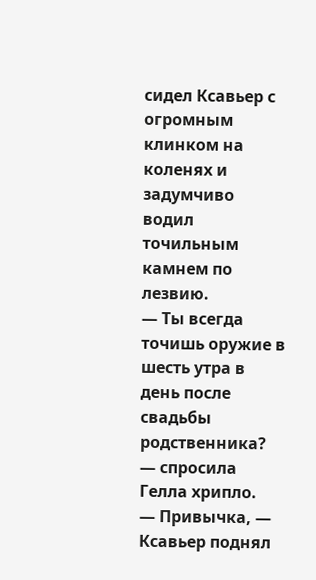сидел Ксавьер с огромным клинком на коленях и задумчиво водил точильным камнем по лезвию.
— Ты всегда точишь оружие в шесть утра в день после свадьбы родственника? — спросила Гелла хрипло.
— Привычка, — Ксавьер поднял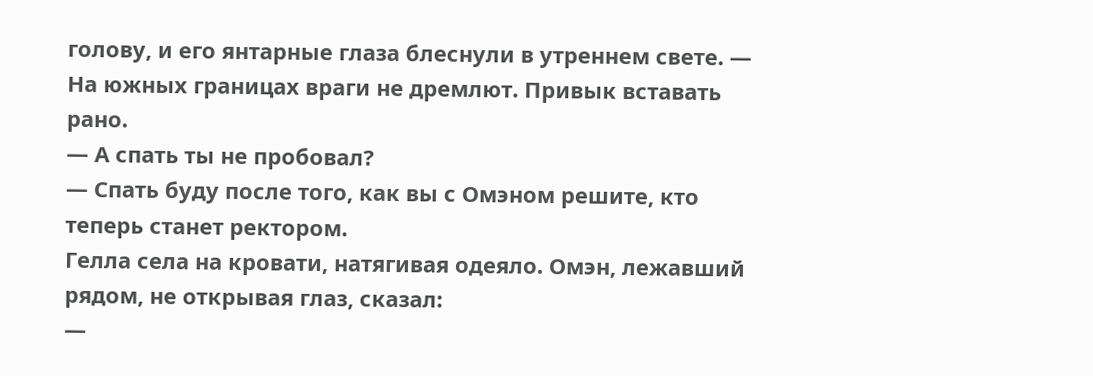голову, и его янтарные глаза блеснули в утреннем свете. — На южных границах враги не дремлют. Привык вставать рано.
— А спать ты не пробовал?
— Спать буду после того, как вы с Омэном решите, кто теперь станет ректором.
Гелла села на кровати, натягивая одеяло. Омэн, лежавший рядом, не открывая глаз, сказал:
—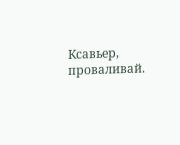Ксавьер, проваливай.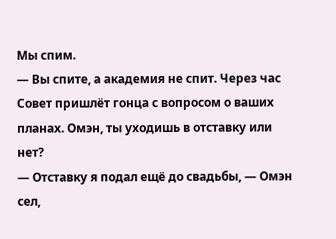Мы спим.
— Вы спите, а академия не спит. Через час Совет пришлёт гонца с вопросом о ваших планах. Омэн, ты уходишь в отставку или нет?
— Отставку я подал ещё до свадьбы, — Омэн сел,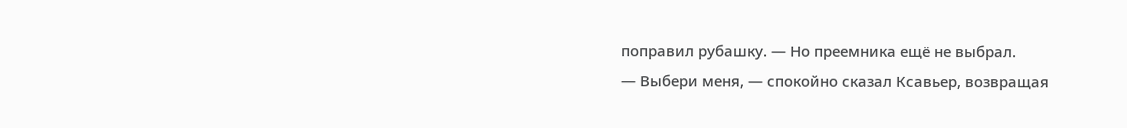поправил рубашку. — Но преемника ещё не выбрал.
— Выбери меня, — спокойно сказал Ксавьер, возвращая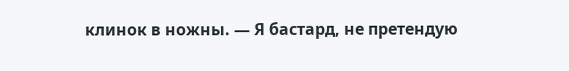клинок в ножны. — Я бастард, не претендую